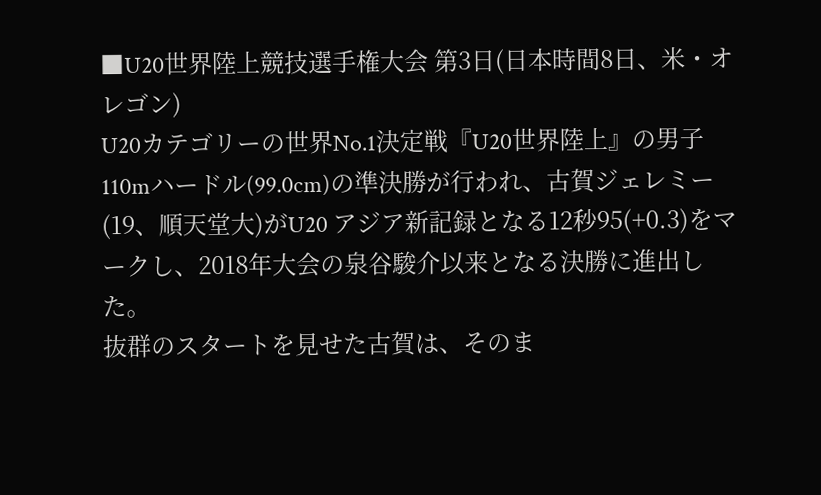■U20世界陸上競技選手権大会 第3日(日本時間8日、米・オレゴン)
U20カテゴリーの世界No.1決定戦『U20世界陸上』の男子110mハードル(99.0cm)の準決勝が行われ、古賀ジェレミー(19、順天堂大)がU20 アジア新記録となる12秒95(+0.3)をマークし、2018年大会の泉谷駿介以来となる決勝に進出した。
抜群のスタートを見せた古賀は、そのま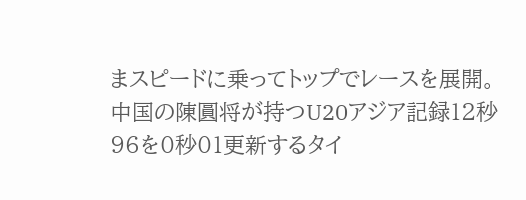まスピードに乗ってトップでレースを展開。中国の陳圓将が持つU20アジア記録12秒96を0秒01更新するタイ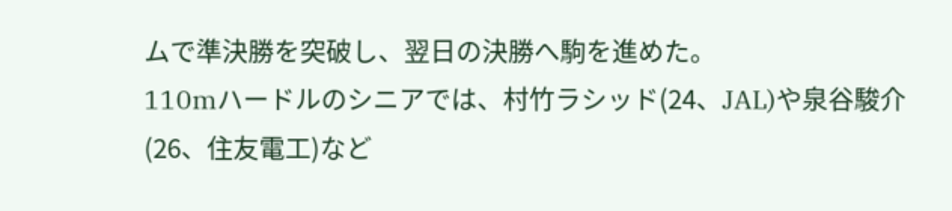ムで準決勝を突破し、翌日の決勝へ駒を進めた。
110mハードルのシニアでは、村竹ラシッド(24、JAL)や泉谷駿介(26、住友電工)など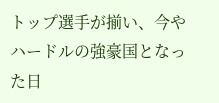トップ選手が揃い、今やハードルの強豪国となった日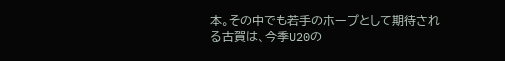本。その中でも若手のホープとして期待される古賀は、今季U20の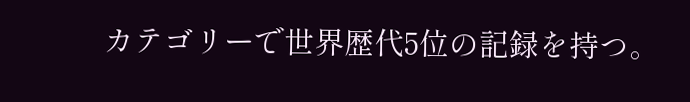カテゴリーで世界歴代5位の記録を持つ。